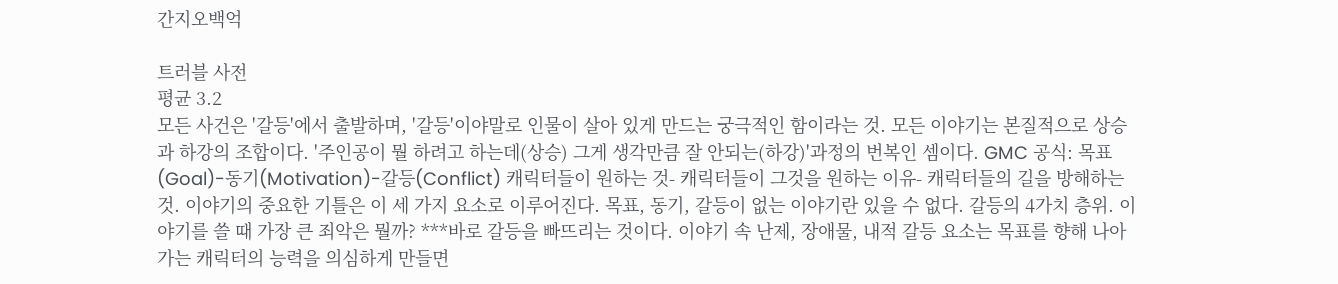간지오백억

트러블 사전
평균 3.2
모든 사건은 '갈등'에서 출발하며, '갈등'이야말로 인물이 살아 있게 만드는 궁극적인 함이라는 것. 모든 이야기는 본질적으로 상승과 하강의 조합이다. '주인공이 뭘 하려고 하는데(상승) 그게 생각만큼 잘 안되는(하강)'과정의 번복인 셈이다. GMC 공식: 목표(Goal)-동기(Motivation)-갈등(Conflict) 캐릭터들이 원하는 것- 캐릭터들이 그것을 원하는 이유- 캐릭터들의 길을 방해하는 것. 이야기의 중요한 기틀은 이 세 가지 요소로 이루어진다. 목표, 동기, 갈등이 없는 이야기란 있을 수 없다. 갈등의 4가치 층위. 이야기를 쓸 때 가장 큰 죄악은 뭘까? ***바로 갈등을 빠뜨리는 것이다. 이야기 속 난제, 장애물, 내적 갈등 요소는 목표를 향해 나아가는 캐릭터의 능력을 의심하게 만들면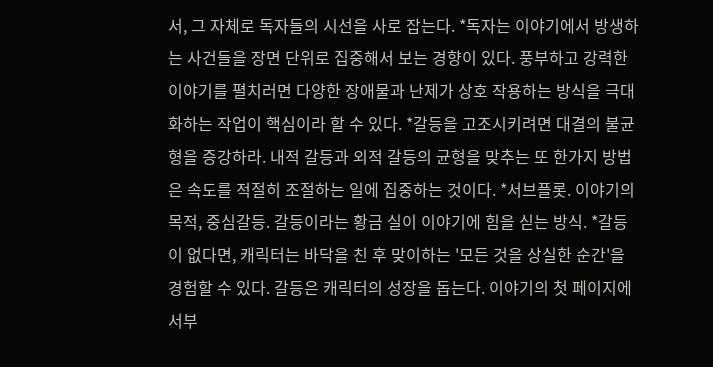서, 그 자체로 독자들의 시선을 사로 잡는다. *독자는 이야기에서 방생하는 사건들을 장면 단위로 집중해서 보는 경향이 있다. 풍부하고 강력한 이야기를 펼치러면 다양한 장애물과 난제가 상호 작용하는 방식을 극대화하는 작업이 핵심이라 할 수 있다. *갈등을 고조시키려면 대결의 불균형을 증강하라. 내적 갈등과 외적 갈등의 균형을 맞추는 또 한가지 방법은 속도를 적절히 조절하는 일에 집중하는 것이다. *서브플롯. 이야기의 목적, 중심갈등. 갈등이라는 황금 실이 이야기에 힘을 싣는 방식. *갈등이 없다면, 캐릭터는 바닥을 친 후 맞이하는 '모든 것을 상실한 순간'을 경험할 수 있다. 갈등은 캐릭터의 성장을 돕는다. 이야기의 첫 페이지에서부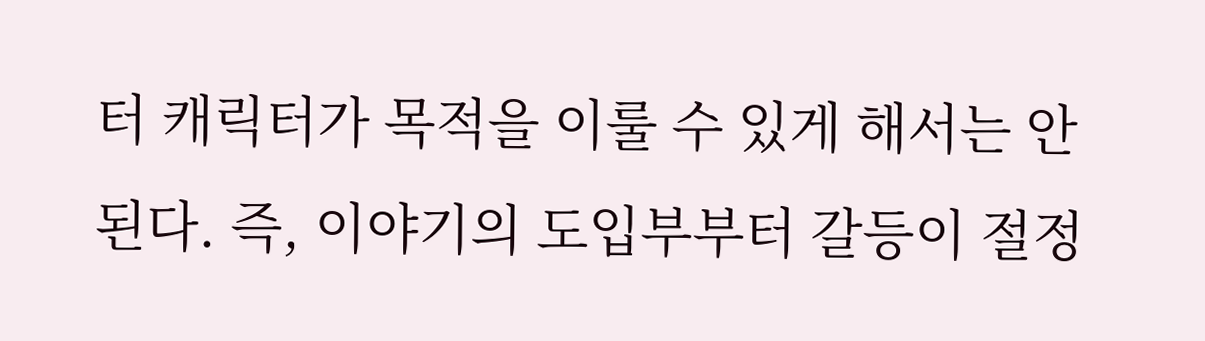터 캐릭터가 목적을 이룰 수 있게 해서는 안 된다. 즉, 이야기의 도입부부터 갈등이 절정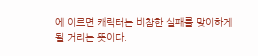에 이르면 캐릭터는 비참한 실패를 맞이하게 될 거리는 뜻이다.